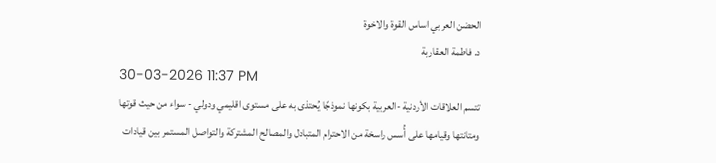الحضن العربي اساس القوة والاخوة
د. فاطمة العقاربة
30-03-2026 11:37 PM
تتسم العلاقات الأردنية -العربية بكونها نموذجًا يُحتذى به على مستوى اقليمي ودولي - سواء من حيث قوتها ومتانتها وقيامها على أُسس راسخة من الاحترام المتبادل والمصالح المشتركة والتواصل المستمر بين قيادات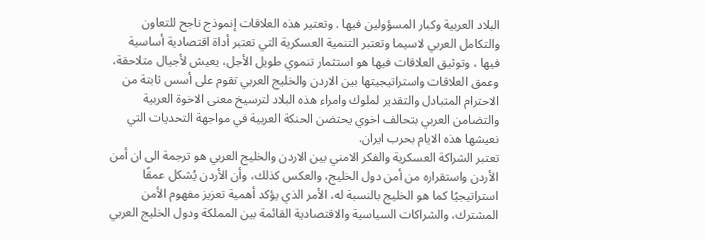البلاد العربية وكبار المسؤولين فيها . وتعتير هذه العلاقات إنموذج ناجح للتعاون والتكامل العربي لاسيما وتعتبر التنمية العسكرية التي تعتبر أداة اقتصادية أساسية فيها ، وتوثيق العلاقات فيها هو استثمار تنموي طويل الأجل، يعيش لأجيال متلاحقة، وعمق العلاقات واستراتيجيتها بين الاردن والخليج العربي تقوم على أسس ثابتة من الاحترام المتبادل والتقدير لملوك وامراء هذه البلاد لترسيخ معنى الاخوة العربية والتضامن العربي بتحالف اخوي يحتضن الحنكة العربية في مواجهة التحديات التي نعيشها هذه الايام بحرب ايران.
تعتبر الشراكة العسكرية والفكر الامني بين الاردن والخليج العربي هو ترجمة الى ان أمن الأردن واستقراره من أمن دول الخليج، والعكس كذلك، وأن الأردن يُشكل عمقًا استراتيجيًا كما هو الخليج بالنسبة له، الأمر الذي يؤكد أهمية تعزيز مفهوم الأمن المشترك، والشراكات السياسية والاقتصادية القائمة بين المملكة ودول الخليج العربي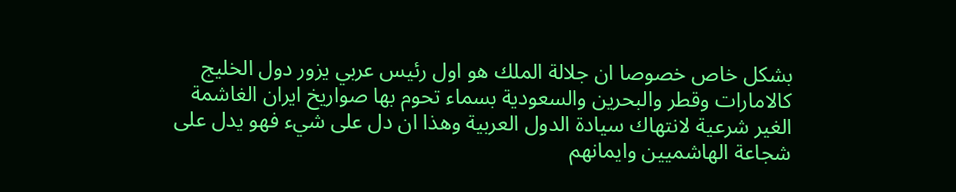بشكل خاص خصوصا ان جلالة الملك هو اول رئيس عربي يزور دول الخليج كالامارات وقطر والبحرين والسعودية بسماء تحوم بها صواريخ ايران الغاشمة الغير شرعية لانتهاك سيادة الدول العربية وهذا ان دل على شيء فهو يدل على شجاعة الهاشميين وايمانهم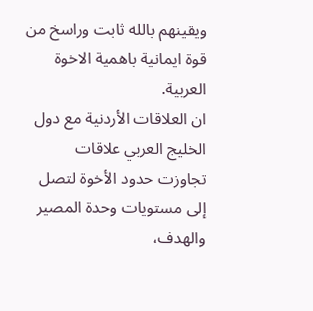ويقينهم بالله ثابت وراسخ من قوة ايمانية باهمية الاخوة العربية.
ان العلاقات الأردنية مع دول الخليج العربي علاقات تجاوزت حدود الأخوة لتصل إلى مستويات وحدة المصير والهدف،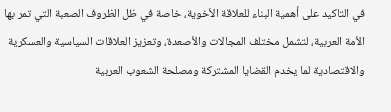في التاكيد على أهمية البناء للعلاقة الأخوية، خاصة في ظل الظروف الصعبة التي تمر بها الأمة العربية، لتشمل مختلف المجالات والأصعدة، وتعزيز العلاقات السياسية والعسكرية والاقتصادية لما يخدم القضايا المشتركة ومصلحة الشعوب العربية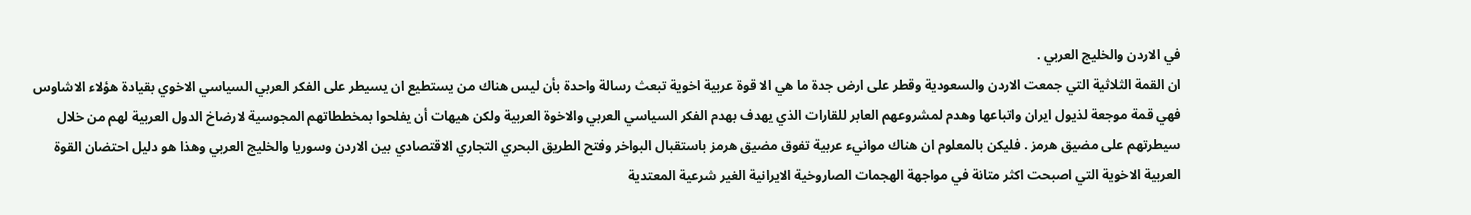في الاردن والخليج العربي .
ان القمة الثلاثية التي جمعت الاردن والسعودية وقطر على ارض جدة ما هي الا قوة عربية اخوية تبعث رسالة واحدة بأن ليس هناك من يستطيع ان يسيطر على الفكر العربي السياسي الاخوي بقيادة هؤلاء الاشاوس فهي قمة موجعة لذيول ايران واتباعها وهدم لمشروعهم العابر للقارات الذي يهدف بهدم الفكر السياسي العربي والاخوة العربية ولكن هيهات أن يفلحوا بمخططاتهم المجوسية لارضاخ الدول العربية لهم من خلال سيطرتهم على مضيق هرمز . فليكن بالمعلوم ان هناك موانيء عربية تفوق مضيق هرمز باستقبال البواخر وفتح الطريق البحري التجاري الاقتصادي بين الاردن وسوريا والخليج العربي وهذا هو دليل احتضان القوة العربية الاخوية التي اصبحت اكثر متانة في مواجهة الهجمات الصاروخية الايرانية الغير شرعية المعتدية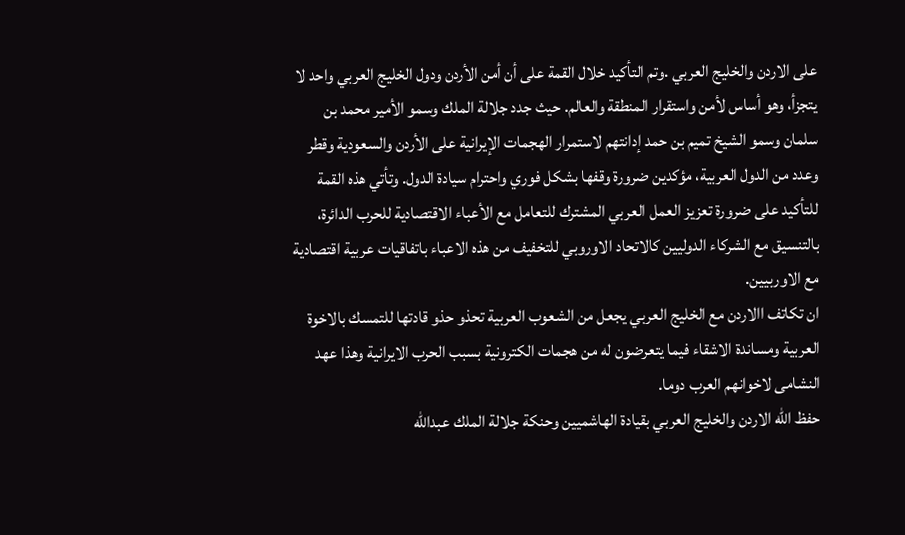على الاردن والخليج العربي .وتم التأكيد خلال القمة على أن أمن الأردن ودول الخليج العربي واحد لا يتجزأ، وهو أساس لأمن واستقرار المنطقة والعالم. حيث جدد جلالة الملك وسمو الأمير محمد بن سلمان وسمو الشيخ تميم بن حمد إدانتهم لاستمرار الهجمات الإيرانية على الأردن والسعودية وقطر وعدد من الدول العربية، مؤكدين ضرورة وقفها بشكل فوري واحترام سيادة الدول. وتأتي هذه القمة للتأكيد على ضرورة تعزيز العمل العربي المشترك للتعامل مع الأعباء الاقتصادية للحرب الدائرة، بالتنسيق مع الشركاء الدوليين كالاتحاد الاوروبي للتخفيف من هذه الاعباء باتفاقيات عربية اقتصادية مع الاوربيين.
ان تكاتف االاردن مع الخليج العربي يجعل من الشعوب العربية تحذو حذو قادتها للتمسك بالاخوة العربية ومساندة الاشقاء فيما يتعرضون له من هجمات الكترونية بسبب الحرب الايرانية وهذا عهد النشامى لاخوانهم العرب دوما.
حفظ الله الاردن والخليج العربي بقيادة الهاشميين وحنكة جلالة الملك عبدالله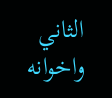الثاني واخوانه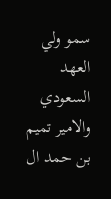سمو ولي العهد السعودي والامير تميم بن حمد ال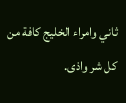ثاني وامراء الخليج كافة من كل شر واذى.